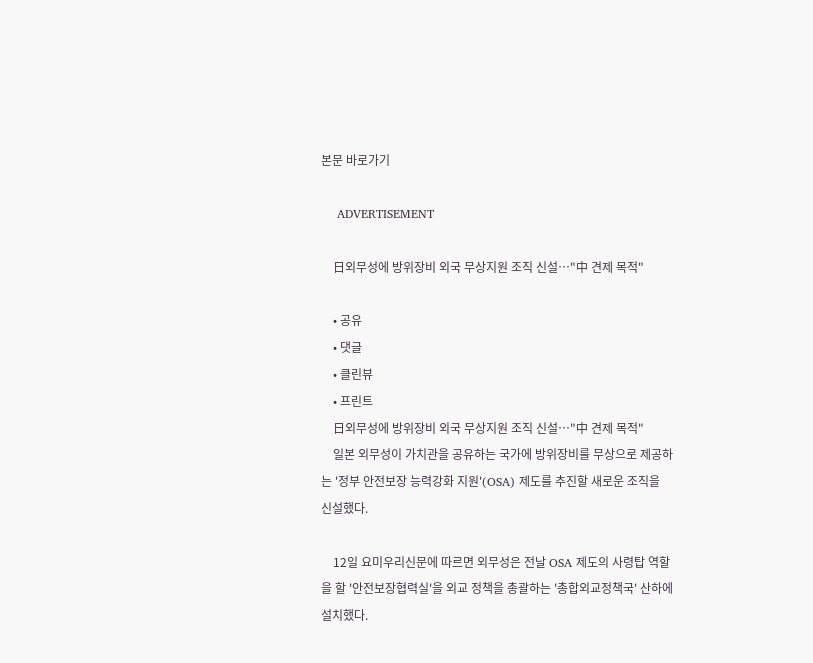본문 바로가기

    ADVERTISEMENT

    日외무성에 방위장비 외국 무상지원 조직 신설…"中 견제 목적"

    • 공유
    • 댓글
    • 클린뷰
    • 프린트
    日외무성에 방위장비 외국 무상지원 조직 신설…"中 견제 목적"
    일본 외무성이 가치관을 공유하는 국가에 방위장비를 무상으로 제공하는 '정부 안전보장 능력강화 지원'(OSA) 제도를 추진할 새로운 조직을 신설했다.

    12일 요미우리신문에 따르면 외무성은 전날 OSA 제도의 사령탑 역할을 할 '안전보장협력실'을 외교 정책을 총괄하는 '총합외교정책국' 산하에 설치했다.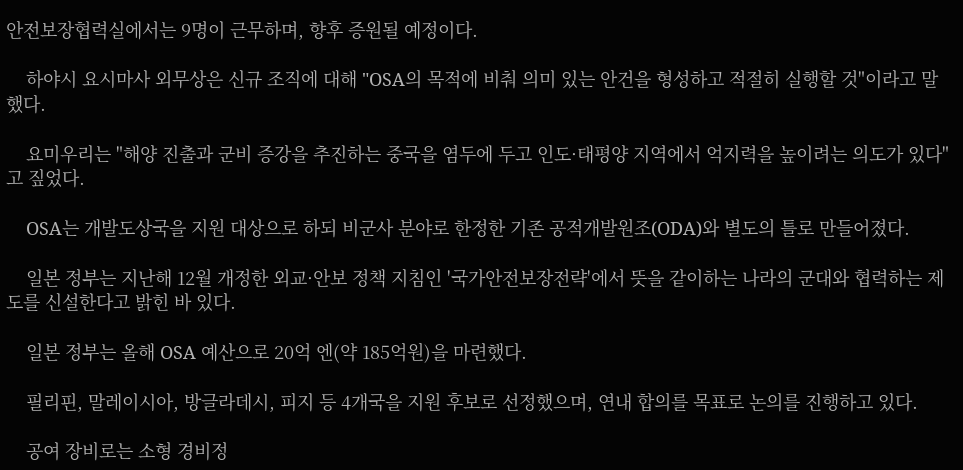안전보장협력실에서는 9명이 근무하며, 향후 증원될 예정이다.

    하야시 요시마사 외무상은 신규 조직에 대해 "OSA의 목적에 비춰 의미 있는 안건을 형성하고 적절히 실행할 것"이라고 말했다.

    요미우리는 "해양 진출과 군비 증강을 추진하는 중국을 염두에 두고 인도·태평양 지역에서 억지력을 높이려는 의도가 있다"고 짚었다.

    OSA는 개발도상국을 지원 대상으로 하되 비군사 분야로 한정한 기존 공적개발원조(ODA)와 별도의 틀로 만들어졌다.

    일본 정부는 지난해 12월 개정한 외교·안보 정책 지침인 '국가안전보장전략'에서 뜻을 같이하는 나라의 군대와 협력하는 제도를 신설한다고 밝힌 바 있다.

    일본 정부는 올해 OSA 예산으로 20억 엔(약 185억원)을 마련했다.

    필리핀, 말레이시아, 방글라데시, 피지 등 4개국을 지원 후보로 선정했으며, 연내 합의를 목표로 논의를 진행하고 있다.

    공여 장비로는 소형 경비정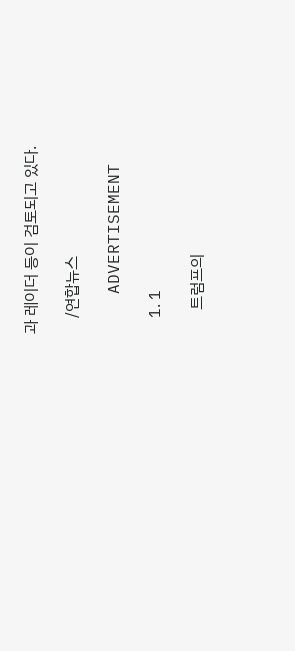과 레이더 등이 검토되고 있다.

    /연합뉴스

    ADVERTISEMENT

    1. 1

      트럼프의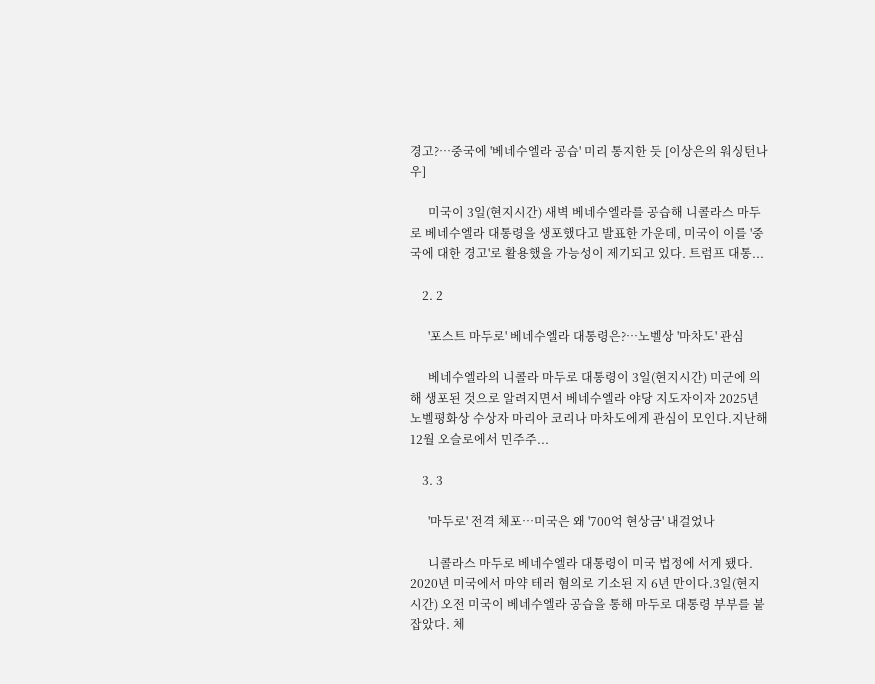경고?…중국에 '베네수엘라 공습' 미리 통지한 듯 [이상은의 워싱턴나우]

      미국이 3일(현지시간) 새벽 베네수엘라를 공습해 니콜라스 마두로 베네수엘라 대통령을 생포했다고 발표한 가운데, 미국이 이를 '중국에 대한 경고'로 활용했을 가능성이 제기되고 있다. 트럼프 대통...

    2. 2

      '포스트 마두로' 베네수엘라 대통령은?…노벨상 '마차도' 관심

      베네수엘라의 니콜라 마두로 대통령이 3일(현지시간) 미군에 의해 생포된 것으로 알려지면서 베네수엘라 야당 지도자이자 2025년 노벨평화상 수상자 마리아 코리나 마차도에게 관심이 모인다.지난해 12월 오슬로에서 민주주...

    3. 3

      '마두로' 전격 체포…미국은 왜 '700억 현상금' 내걸었나

      니콜라스 마두로 베네수엘라 대통령이 미국 법정에 서게 됐다. 2020년 미국에서 마약 테러 혐의로 기소된 지 6년 만이다.3일(현지시간) 오전 미국이 베네수엘라 공습을 통해 마두로 대통령 부부를 붙잡았다. 체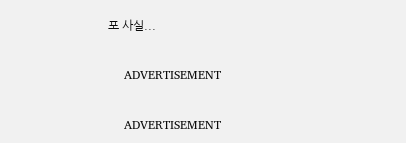포 사실...

    ADVERTISEMENT

    ADVERTISEMENT